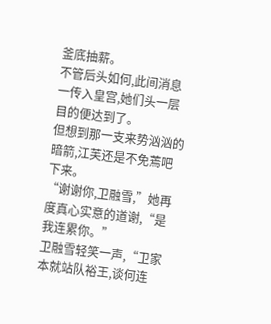釜底抽薪。
不管后头如何,此间消息一传入皇宫,她们头一层目的便达到了。
但想到那一支来势汹汹的暗箭,江芙还是不免蔫吧下来。
“谢谢你,卫融雪,”她再度真心实意的道谢,“是我连累你。”
卫融雪轻笑一声,“卫家本就站队裕王,谈何连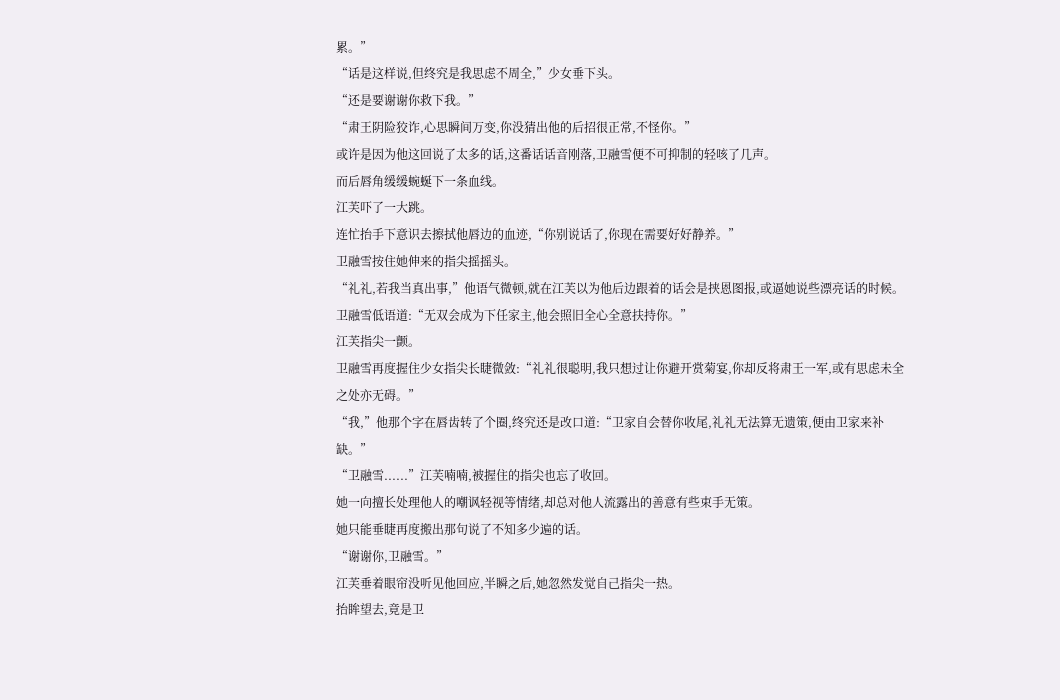累。”
“话是这样说,但终究是我思虑不周全,”少女垂下头。
“还是要谢谢你救下我。”
“肃王阴险狡诈,心思瞬间万变,你没猜出他的后招很正常,不怪你。”
或许是因为他这回说了太多的话,这番话话音刚落,卫融雪便不可抑制的轻咳了几声。
而后唇角缓缓蜿蜒下一条血线。
江芙吓了一大跳。
连忙抬手下意识去擦拭他唇边的血迹,“你别说话了,你现在需要好好静养。”
卫融雪按住她伸来的指尖摇摇头。
“礼礼,若我当真出事,”他语气微顿,就在江芙以为他后边跟着的话会是挟恩图报,或逼她说些漂亮话的时候。
卫融雪低语道:“无双会成为下任家主,他会照旧全心全意扶持你。”
江芙指尖一颤。
卫融雪再度握住少女指尖长睫微敛:“礼礼很聪明,我只想过让你避开赏菊宴,你却反将肃王一军,或有思虑未全之处亦无碍。”
“我,”他那个字在唇齿转了个圈,终究还是改口道:“卫家自会替你收尾,礼礼无法算无遗策,便由卫家来补缺。”
“卫融雪......”江芙喃喃,被握住的指尖也忘了收回。
她一向擅长处理他人的嘲讽轻视等情绪,却总对他人流露出的善意有些束手无策。
她只能垂睫再度搬出那句说了不知多少遍的话。
“谢谢你,卫融雪。”
江芙垂着眼帘没听见他回应,半瞬之后,她忽然发觉自己指尖一热。
抬眸望去,竟是卫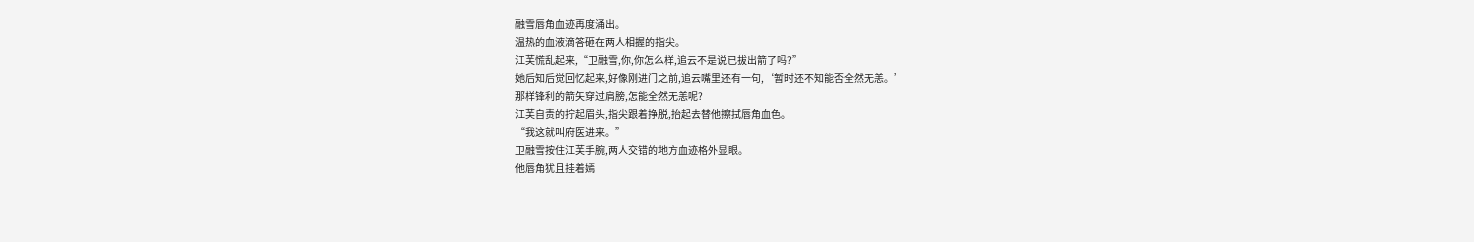融雪唇角血迹再度涌出。
温热的血液滴答砸在两人相握的指尖。
江芙慌乱起来,“卫融雪,你,你怎么样,追云不是说已拔出箭了吗?”
她后知后觉回忆起来,好像刚进门之前,追云嘴里还有一句,‘暂时还不知能否全然无恙。’
那样锋利的箭矢穿过肩膀,怎能全然无恙呢?
江芙自责的拧起眉头,指尖跟着挣脱,抬起去替他擦拭唇角血色。
“我这就叫府医进来。”
卫融雪按住江芙手腕,两人交错的地方血迹格外显眼。
他唇角犹且挂着嫣